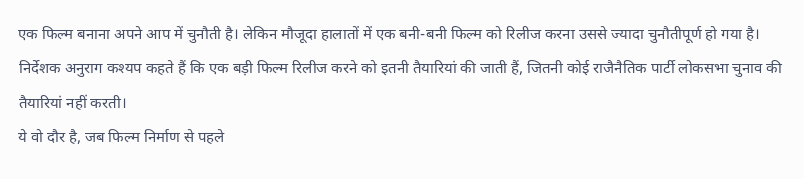एक फिल्म बनाना अपने आप में चुनौती है। लेकिन मौजूदा हालातों में एक बनी-बनी फिल्म को रिलीज करना उससे ज्यादा चुनौतीपूर्ण हो गया है। निर्देशक अनुराग कश्यप कहते हैं कि एक बड़ी फिल्म रिलीज करने को इतनी तैयारियां की जाती हैं, जितनी कोई राजैनैतिक पार्टी लोकसभा चुनाव की तैयारियां नहीं करती।
ये वो दौर है, जब फिल्म निर्माण से पहले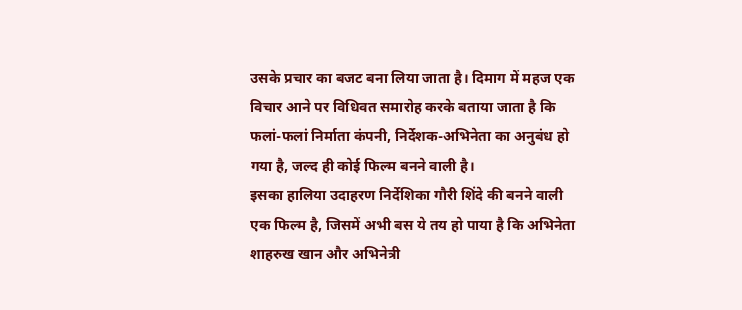उसके प्रचार का बजट बना लिया जाता है। दिमाग में महज एक विचार आने पर विधिवत समारोह करके बताया जाता है कि फलां-फलां निर्माता कंपनी, निर्देशक-अभिनेता का अनुबंध हो गया है, जल्द ही कोई फिल्म बनने वाली है।
इसका हालिया उदाहरण निर्देशिका गौरी शिंदे की बनने वाली एक फिल्म है, जिसमें अभी बस ये तय हो पाया है कि अभिनेता शाहरुख खान और अभिनेत्री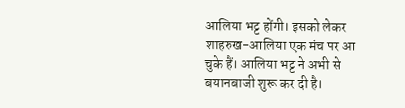आलिया भट्ट होंगी। इसको लेकर शाहरुख-आलिया एक मंच पर आ चुके हैं। आलिया भट्ट ने अभी से बयानबाजी शुरू कर दी है।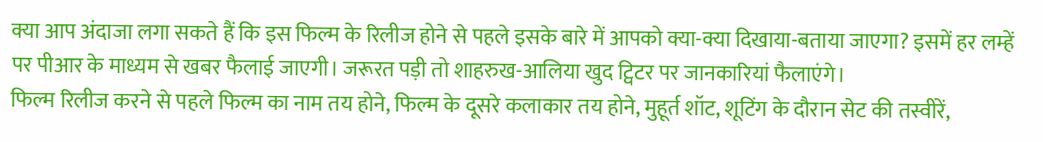क्या आप अंदाजा लगा सकते हैं कि इस फिल्म के रिलीज होने से पहले इसके बारे में आपको क्या-क्या दिखाया-बताया जाएगा? इसमें हर लम्हें पर पीआर के माध्यम से खबर फैलाई जाएगी। जरूरत पड़ी तो शाहरुख-आलिया खुद ट्विटर पर जानकारियां फैलाएंगे।
फिल्म रिलीज करने से पहले फिल्म का नाम तय होने, फिल्म के दूसरे कलाकार तय होने, मुहूर्त शॉट, शूटिंग के दौरान सेट की तस्वीरें,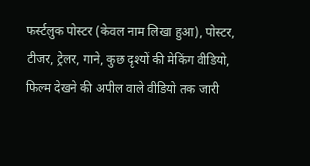फर्स्टलुक पोस्टर (केवल नाम लिखा हुआ), पोस्टर, टीजर, ट्रेलर, गाने, कुछ दृश्यों की मेकिंग वीडियो, फिल्म देखने की अपील वाले वीडियो तक जारी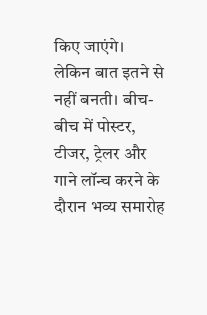किए जाएंगे।
लेकिन बात इतने से नहीं बनती। बीच-बीच में पोस्टर, टीजर, ट्रेलर और गाने लॉन्च करने के दौरान भव्य समारोह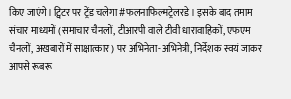किए जाएंगे। ट्विटर पर ट्रेंड चलेगा #फलनाफिल्मट्रेलरडे। इसके बाद तमाम संचार माध्यमों (समाचार चैनलों, टीआरपी वाले टीवी धारावाहिकों, एफएम चैनलों, अखबारों में साक्षात्कार) पर अभिनेता-अभिनेत्री, निर्देशक स्वयं जाकर आपसे रूबरू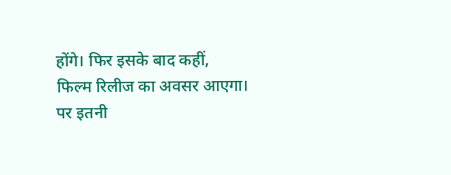होंगे। फिर इसके बाद कहीं, फिल्म रिलीज का अवसर आएगा। पर इतनी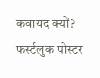कवायद क्यों?
फर्स्टलुक पोस्टर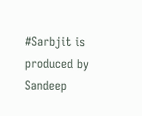#Sarbjit is produced by Sandeep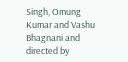Singh, Omung Kumar and Vashu Bhagnani and directed by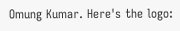Omung Kumar. Here's the logo: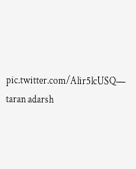pic.twitter.com/Alir5lcUSQ— taran adarsh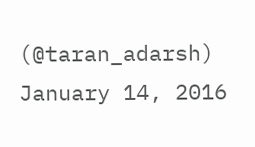(@taran_adarsh) January 14, 2016